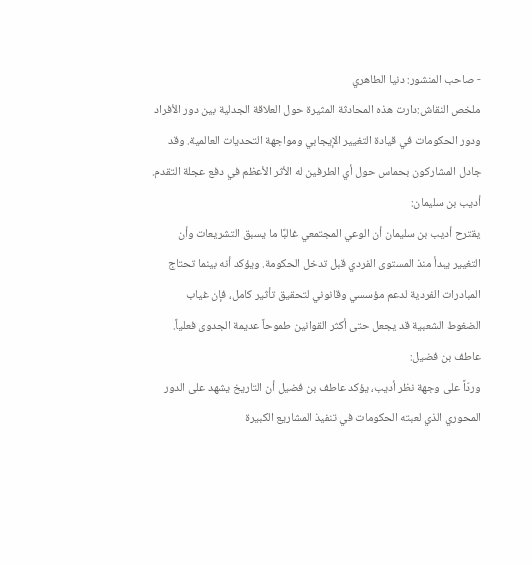- صاحب المنشور: دنيا الطاهري
ملخص النقاش:دارت هذه المحادثة المثيرة حول العلاقة الجدلية بين دور الأفراد ودور الحكومات في قيادة التغيير الإيجابي ومواجهة التحديات العالمية. وقد جادل المشاركون بحماس حول أي الطرفين له الأثر الأعظم في دفع عجلة التقدم.
أديب بن سليمان:
يقترح أديب بن سليمان أن الوعي المجتمعي غالبًا ما يسبق التشريعات وأن التغيير يبدأ منذ المستوى الفردي قبل تدخل الحكومة. ويؤكد أنه بينما تحتاج المبادرات الفردية لدعم مؤسسي وقانوني لتحقيق تأثير كامل، فإن غياب الضغوط الشعبية قد يجعل حتى أكثر القوانين طموحاً عديمة الجدوى فعلياً.
عاطف بن فضيل:
وردّاً على وجهة نظر أديب، يؤكد عاطف بن فضيل أن التاريخ يشهد على الدور المحوري الذي لعبته الحكومات في تنفيذ المشاريع الكبيرة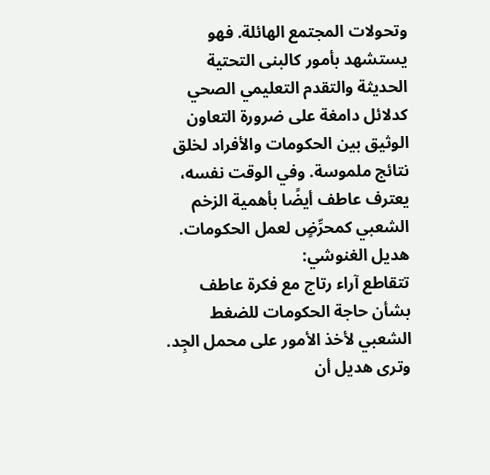وتحولات المجتمع الهائلة. فهو يستشهد بأمور كالبنى التحتية الحديثة والتقدم التعليمي الصحي كدلائل دامغة على ضرورة التعاون الوثيق بين الحكومات والأفراد لخلق نتائج ملموسة. وفي الوقت نفسه، يعترف عاطف أيضًا بأهمية الزخم الشعبي كمحرِّضٍ لعمل الحكومات.
هديل الغنوشي:
تتقاطع آراء رتاج مع فكرة عاطف بشأن حاجة الحكومات للضغط الشعبي لأخذ الأمور على محمل الجِد. وترى هديل أن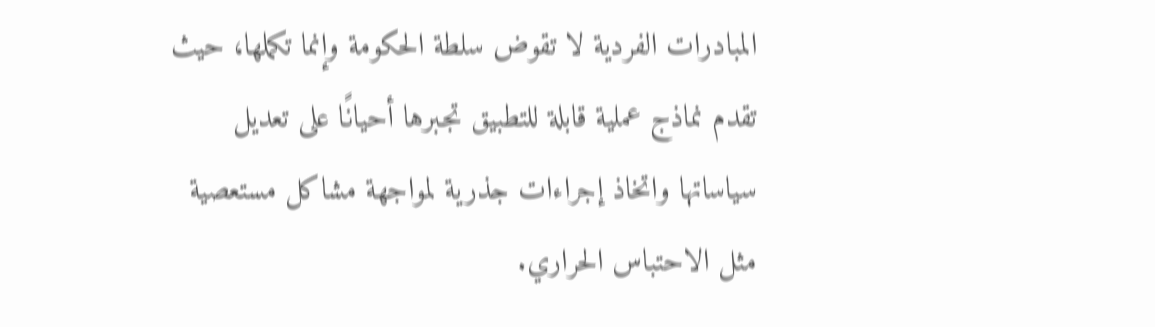المبادرات الفردية لا تقوض سلطة الحكومة وإنما تكملها، حيث تقدم نماذج عملية قابلة للتطبيق تجبرها أحيانًا على تعديل سياساتها واتخاذ إجراءات جذرية لمواجهة مشاكل مستعصية مثل الاحتباس الحراري.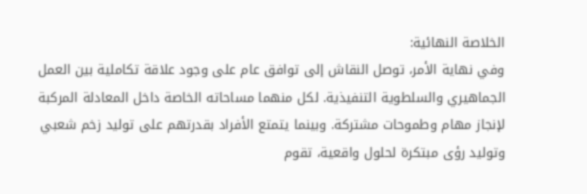الخلاصة النهائية:
وفي نهاية الأمر، توصل النقاش إلى توافق عام على وجود علاقة تكاملية بين العمل الجماهيري والسلطوية التنفيذية. لكل منهما مساحاته الخاصة داخل المعادلة المركبة لإنجاز مهام وطموحات مشتركة. وبينما يتمتع الأفراد بقدرتهم على توليد زخم شعبي وتوليد رؤى مبتكرة لحلول واقعية، تقوم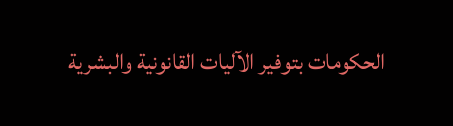الحكومات بتوفير الآليات القانونية والبشرية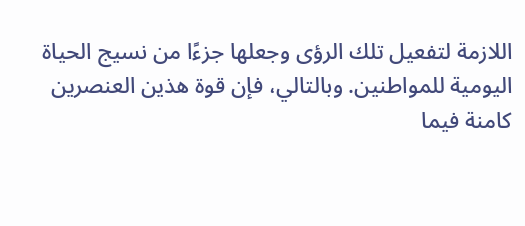اللازمة لتفعيل تلك الرؤى وجعلها جزءًا من نسيج الحياة اليومية للمواطنين. وبالتالي، فإن قوة هذين العنصرين كامنة فيما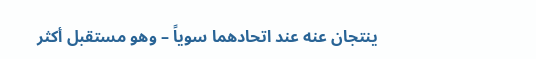ينتجان عنه عند اتحادهما سوياً – وهو مستقبل أكثر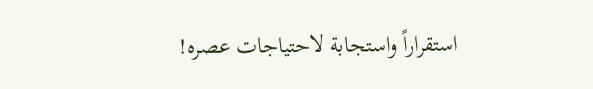استقراراً واستجابة لاحتياجات عصره!